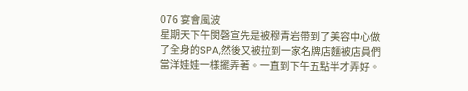076 宴會風波
星期天下午閔磬宣先是被穆青岩帶到了美容中心做了全身的SPA,然後又被拉到一家名牌店麵被店員們當洋娃娃一樣擺弄著。一直到下午五點半才弄好。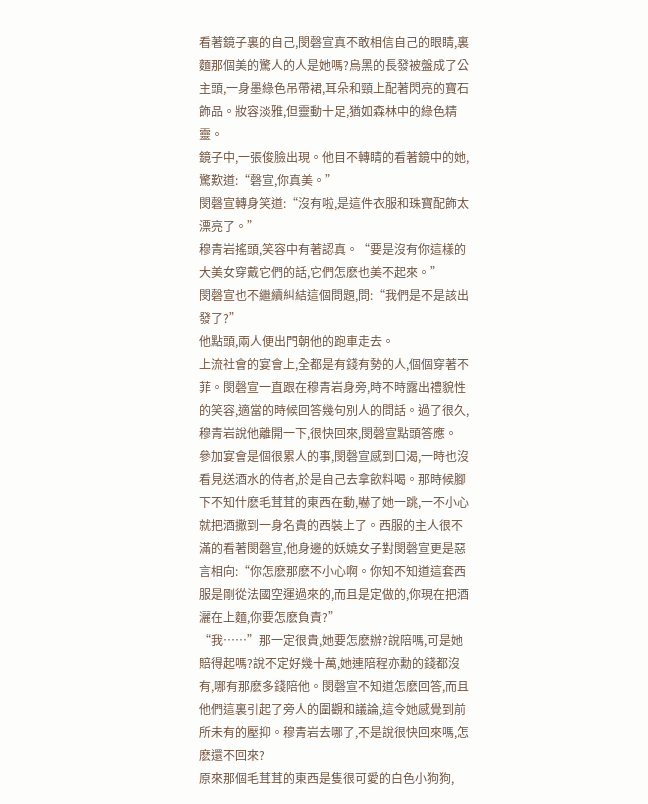看著鏡子裏的自己,閔磬宣真不敢相信自己的眼睛,裏麵那個美的驚人的人是她嗎?烏黑的長發被盤成了公主頭,一身墨綠色吊帶裙,耳朵和頸上配著閃亮的寶石飾品。妝容淡雅,但靈動十足,猶如森林中的綠色精靈。
鏡子中,一張俊臉出現。他目不轉睛的看著鏡中的她,驚歎道:“磬宣,你真美。”
閔磬宣轉身笑道:“沒有啦,是這件衣服和珠寶配飾太漂亮了。”
穆青岩搖頭,笑容中有著認真。“要是沒有你這樣的大美女穿戴它們的話,它們怎麽也美不起來。”
閔磬宣也不繼續糾結這個問題,問:“我們是不是該出發了?”
他點頭,兩人便出門朝他的跑車走去。
上流社會的宴會上,全都是有錢有勢的人,個個穿著不菲。閔磬宣一直跟在穆青岩身旁,時不時露出禮貌性的笑容,適當的時候回答幾句別人的問話。過了很久,穆青岩說他離開一下,很快回來,閔磬宣點頭答應。
參加宴會是個很累人的事,閔磬宣感到口渴,一時也沒看見送酒水的侍者,於是自己去拿飲料喝。那時候腳下不知什麽毛茸茸的東西在動,嚇了她一跳,一不小心就把酒撒到一身名貴的西裝上了。西服的主人很不滿的看著閔磬宣,他身邊的妖嬈女子對閔磬宣更是惡言相向:“你怎麽那麽不小心啊。你知不知道這套西服是剛從法國空運過來的,而且是定做的,你現在把酒灑在上麵,你要怎麽負責?”
“我……”那一定很貴,她要怎麽辦?說陪嗎,可是她賠得起嗎?說不定好幾十萬,她連陪程亦勳的錢都沒有,哪有那麽多錢陪他。閔磬宣不知道怎麽回答,而且他們這裏引起了旁人的圍觀和議論,這令她感覺到前所未有的壓抑。穆青岩去哪了,不是說很快回來嗎,怎麽還不回來?
原來那個毛茸茸的東西是隻很可愛的白色小狗狗,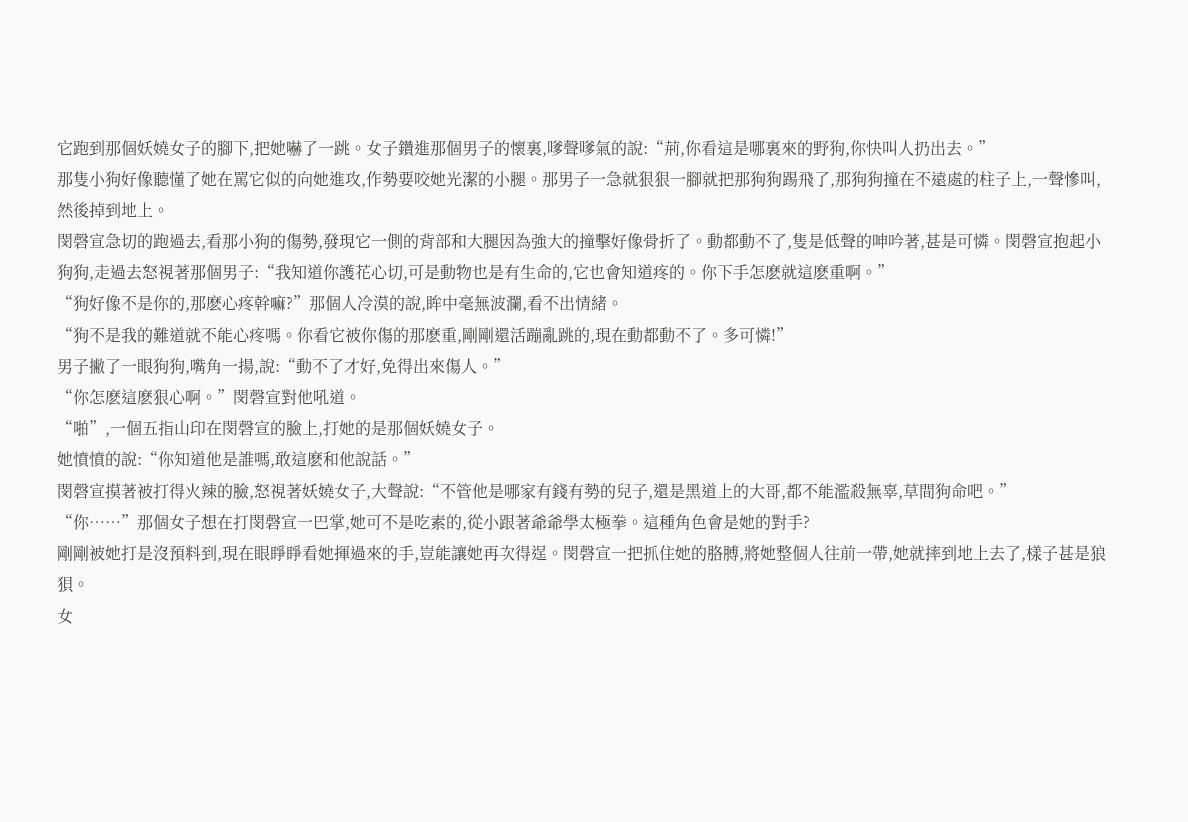它跑到那個妖嬈女子的腳下,把她嚇了一跳。女子鑽進那個男子的懷裏,嗲聲嗲氣的說:“荊,你看這是哪裏來的野狗,你快叫人扔出去。”
那隻小狗好像聽懂了她在罵它似的向她進攻,作勢要咬她光潔的小腿。那男子一急就狠狠一腳就把那狗狗踢飛了,那狗狗撞在不遠處的柱子上,一聲慘叫,然後掉到地上。
閔磬宣急切的跑過去,看那小狗的傷勢,發現它一側的背部和大腿因為強大的撞擊好像骨折了。動都動不了,隻是低聲的呻吟著,甚是可憐。閔磬宣抱起小狗狗,走過去怒視著那個男子:“我知道你護花心切,可是動物也是有生命的,它也會知道疼的。你下手怎麽就這麽重啊。”
“狗好像不是你的,那麽心疼幹嘛?”那個人冷漠的說,眸中毫無波瀾,看不出情緒。
“狗不是我的難道就不能心疼嗎。你看它被你傷的那麽重,剛剛還活蹦亂跳的,現在動都動不了。多可憐!”
男子撇了一眼狗狗,嘴角一揚,說:“動不了才好,免得出來傷人。”
“你怎麽這麽狠心啊。”閔磬宣對他吼道。
“啪”,一個五指山印在閔磬宣的臉上,打她的是那個妖嬈女子。
她憤憤的說:“你知道他是誰嗎,敢這麽和他說話。”
閔磬宣摸著被打得火辣的臉,怒視著妖嬈女子,大聲說:“不管他是哪家有錢有勢的兒子,還是黑道上的大哥,都不能濫殺無辜,草間狗命吧。”
“你……”那個女子想在打閔磬宣一巴掌,她可不是吃素的,從小跟著爺爺學太極拳。這種角色會是她的對手?
剛剛被她打是沒預料到,現在眼睜睜看她揮過來的手,豈能讓她再次得逞。閔磬宣一把抓住她的胳膊,將她整個人往前一帶,她就摔到地上去了,樣子甚是狼狽。
女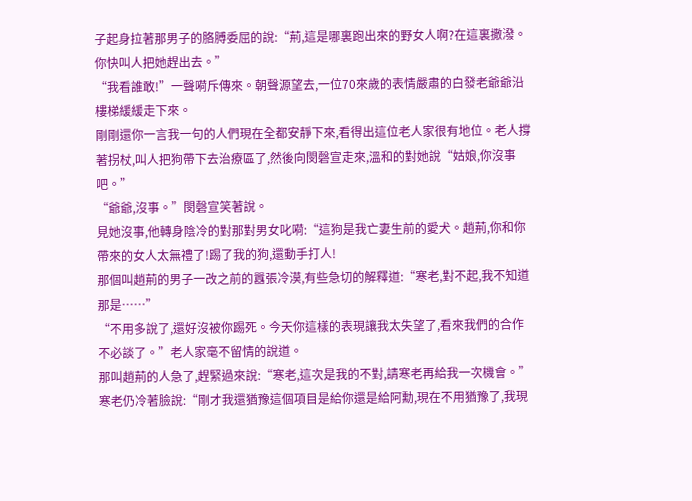子起身拉著那男子的胳膊委屈的說:“荊,這是哪裏跑出來的野女人啊?在這裏撒潑。你快叫人把她趕出去。”
“我看誰敢!”一聲嗬斥傳來。朝聲源望去,一位70來歲的表情嚴肅的白發老爺爺沿樓梯緩緩走下來。
剛剛還你一言我一句的人們現在全都安靜下來,看得出這位老人家很有地位。老人撐著拐杖,叫人把狗帶下去治療區了,然後向閔磬宣走來,溫和的對她說“姑娘,你沒事吧。”
“爺爺,沒事。”閔磬宣笑著說。
見她沒事,他轉身陰冷的對那對男女叱嗬:“這狗是我亡妻生前的愛犬。趙荊,你和你帶來的女人太無禮了!踢了我的狗,還動手打人!
那個叫趙荊的男子一改之前的囂張冷漠,有些急切的解釋道:“寒老,對不起,我不知道那是……”
“不用多說了,還好沒被你踢死。今天你這樣的表現讓我太失望了,看來我們的合作不必談了。”老人家毫不留情的說道。
那叫趙荊的人急了,趕緊過來說:“寒老,這次是我的不對,請寒老再給我一次機會。”
寒老仍冷著臉說:“剛才我還猶豫這個項目是給你還是給阿勳,現在不用猶豫了,我現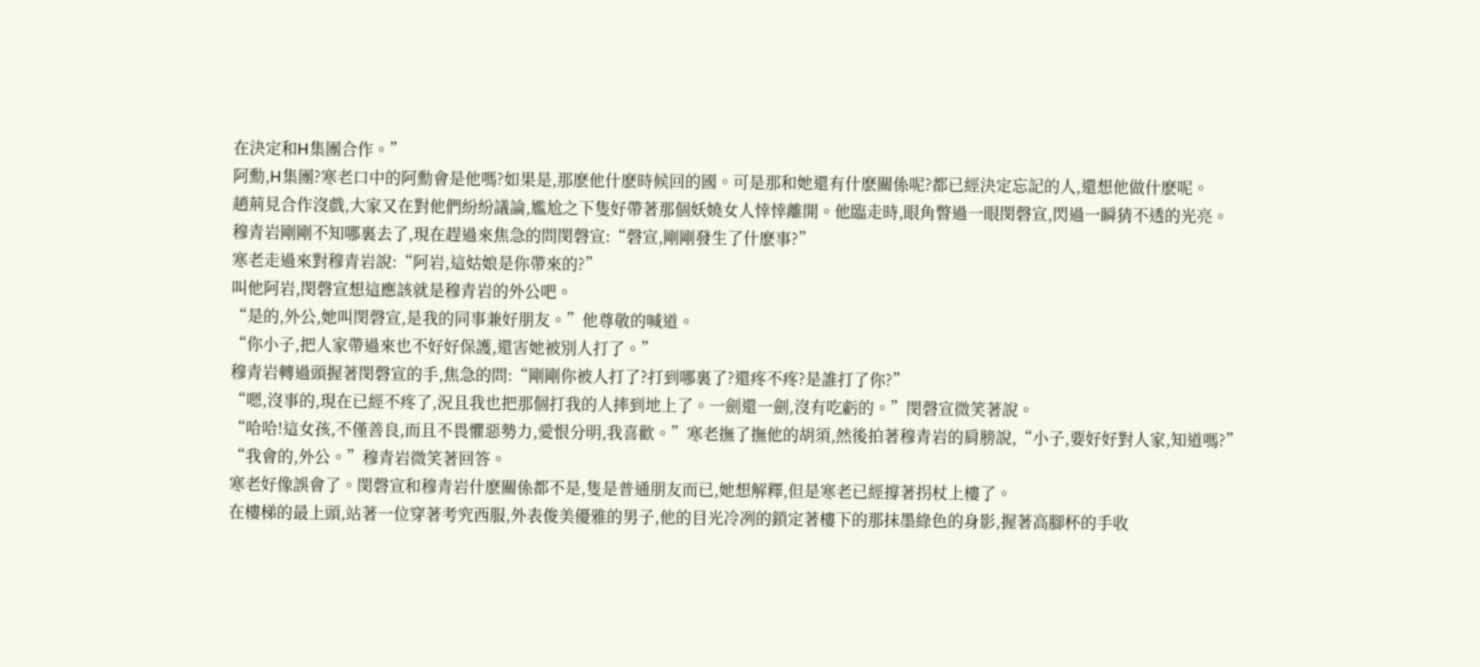在決定和H集團合作。”
阿勳,H集團?寒老口中的阿勳會是他嗎?如果是,那麽他什麽時候回的國。可是那和她還有什麽關係呢?都已經決定忘記的人,還想他做什麽呢。
趙荊見合作沒戲,大家又在對他們紛紛議論,尷尬之下隻好帶著那個妖嬈女人悻悻離開。他臨走時,眼角瞥過一眼閔磬宣,閃過一瞬猜不透的光亮。
穆青岩剛剛不知哪裏去了,現在趕過來焦急的問閔磬宣:“磬宣,剛剛發生了什麽事?”
寒老走過來對穆青岩說:“阿岩,這姑娘是你帶來的?”
叫他阿岩,閔磬宣想這應該就是穆青岩的外公吧。
“是的,外公,她叫閔磬宣,是我的同事兼好朋友。”他尊敬的喊道。
“你小子,把人家帶過來也不好好保護,還害她被別人打了。”
穆青岩轉過頭握著閔磬宣的手,焦急的問:“剛剛你被人打了?打到哪裏了?還疼不疼?是誰打了你?”
“嗯,沒事的,現在已經不疼了,況且我也把那個打我的人摔到地上了。一劍還一劍,沒有吃虧的。”閔磬宣微笑著說。
“哈哈!這女孩,不僅善良,而且不畏懼惡勢力,愛恨分明,我喜歡。”寒老撫了撫他的胡須,然後拍著穆青岩的肩膀說,“小子,要好好對人家,知道嗎?”
“我會的,外公。”穆青岩微笑著回答。
寒老好像誤會了。閔磬宣和穆青岩什麽關係都不是,隻是普通朋友而已,她想解釋,但是寒老已經撐著拐杖上樓了。
在樓梯的最上頭,站著一位穿著考究西服,外表俊美優雅的男子,他的目光冷冽的鎖定著樓下的那抹墨綠色的身影,握著高腳杯的手收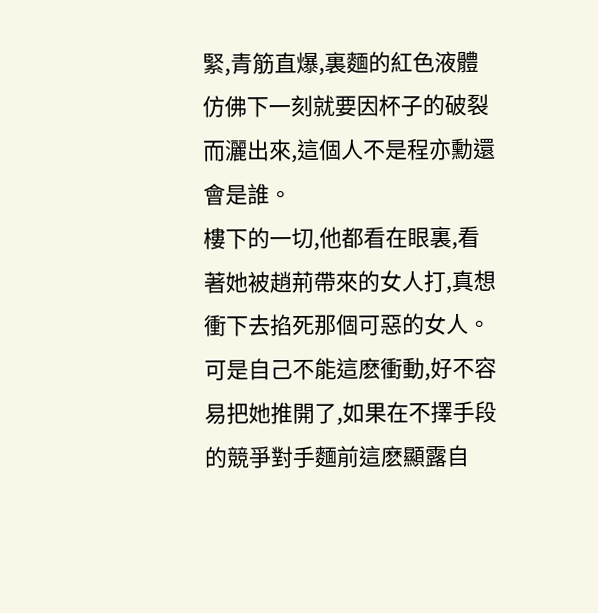緊,青筋直爆,裏麵的紅色液體仿佛下一刻就要因杯子的破裂而灑出來,這個人不是程亦勳還會是誰。
樓下的一切,他都看在眼裏,看著她被趙荊帶來的女人打,真想衝下去掐死那個可惡的女人。可是自己不能這麽衝動,好不容易把她推開了,如果在不擇手段的競爭對手麵前這麽顯露自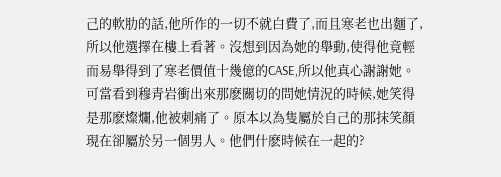己的軟肋的話,他所作的一切不就白費了,而且寒老也出麵了,所以他選擇在樓上看著。沒想到因為她的舉動,使得他竟輕而易舉得到了寒老價值十幾億的CASE,所以他真心謝謝她。
可當看到穆青岩衝出來那麽關切的問她情況的時候,她笑得是那麽燦爛,他被刺痛了。原本以為隻屬於自己的那抹笑顏現在卻屬於另一個男人。他們什麽時候在一起的?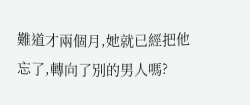難道才兩個月,她就已經把他忘了,轉向了別的男人嗎?